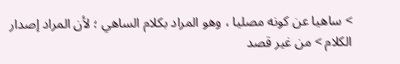> ساهيا عن كونه مصليا ، وهو المراد بكلام الساهي ؛ لأن المراد إصدار الكلام > من غير قصد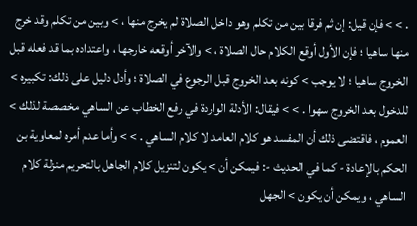. > > فإن قيل: إن ثم فرقا بين من تكلم وهو داخل الصلاة لم يخرج منها ، > وبين من تكلم وقد خرج منها ساهيا ؛ فإن الأول أوقع الكلام حال الصلاة ، > والآخر أوقعه خارجها ، واعتداده بما قد فعله قبل الخروج ساهيا ؛ لا يوجب > كونه بعد الخروج قبل الرجوع في الصلاة ؛ وأدل دليل على ذلك: تكبيره > للدخول بعد الخروج سهوا . > > فيقال: الأدلة الواردة في رفع الخطاب عن الساهي مخصصة لذلك > العموم ، فاقتضى ذلك أن المفسد هو كلام العامد لا كلام الساهي . > > وأما عدم أمره لمعاوية بن الحكم بالإعادة - كما في الحديث -: فيمكن أن > يكون لتنزيل كلام الجاهل بالتحريم منزلة كلام الساهي ، ويمكن أن يكون > الجهل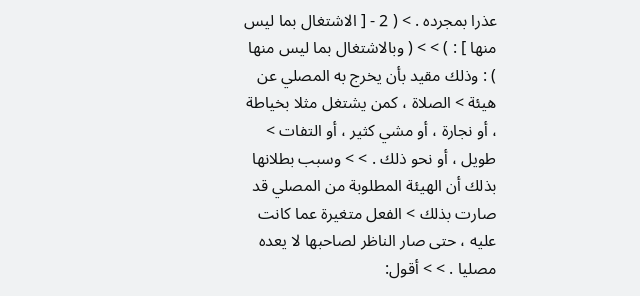عذرا بمجرده . > ( 2 - [ الاشتغال بما ليس منها ] : ) > > ( وبالاشتغال بما ليس منها ) : وذلك مقيد بأن يخرج به المصلي عن هيئة > الصلاة ، كمن يشتغل مثلا بخياطة ، أو نجارة ، أو مشي كثير ، أو التفات > طويل ، أو نحو ذلك . > > وسبب بطلانها بذلك أن الهيئة المطلوبة من المصلي قد صارت بذلك > الفعل متغيرة عما كانت عليه ، حتى صار الناظر لصاحبها لا يعده مصليا . > > أقول: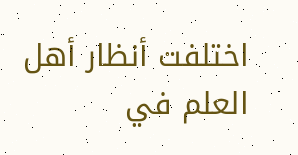اختلفت أنظار أهل العلم في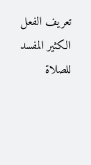تعريف الفعل الكثير المفسد للصلاة